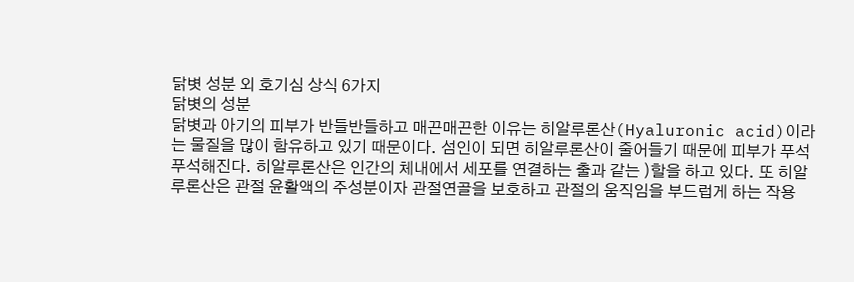닭볏 성분 외 호기심 상식 6가지
닭볏의 성분
닭볏과 아기의 피부가 반들반들하고 매끈매끈한 이유는 히알루론산(Hyaluronic acid)이라는 물질을 많이 함유하고 있기 때문이다. 섬인이 되면 히알루론산이 줄어들기 때문에 피부가 푸석푸석해진다. 히알루론산은 인간의 체내에서 세포를 연결하는 출과 같는 )할을 하고 있다. 또 히알루론산은 관절 윤활액의 주성분이자 관절연골을 보호하고 관절의 움직임을 부드럽게 하는 작용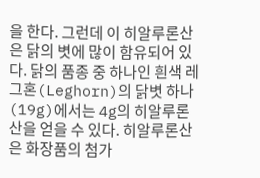을 한다. 그런데 이 히알루론산은 닭의 볏에 많이 함유되어 있다. 닭의 품종 중 하나인 흰색 레그혼(Leghorn)의 닭볏 하나(19g)에서는 4g의 히알루론산을 얻을 수 있다. 히알루론산은 화장품의 첨가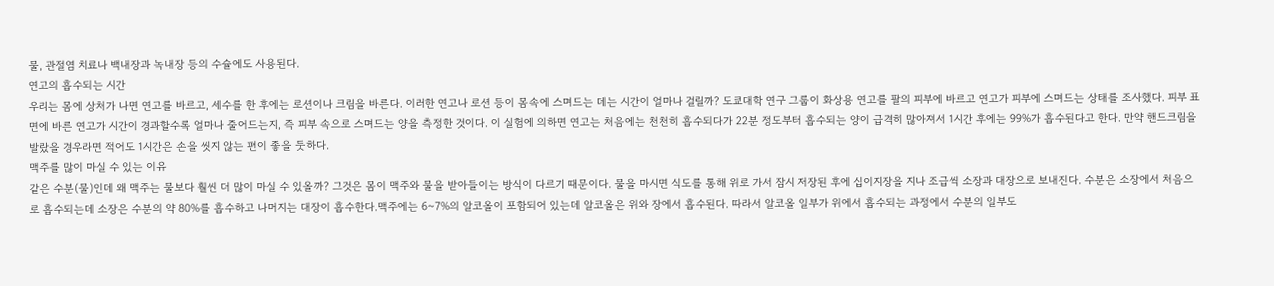물, 관절염 치료나 백내장과 녹내장 등의 수슐에도 사용된다.
연고의 흡수되는 시간
우리는 몸에 상처가 나면 연고를 바르고, 세수를 한 후에는 로션이나 크림을 바른다. 이러한 연고나 로션 등이 몸속에 스며드는 데는 시간이 얼마나 걸릴까? 도쿄대학 연구 그룹이 화상용 연고를 팔의 피부에 바르고 연고가 피부에 스며드는 상태를 조사했다. 피부 표면에 바른 연고가 시간이 경과할수록 얼마나 줄어드는지, 즉 피부 속으로 스며드는 양을 측정한 것이다. 이 실험에 의하면 연고는 처음에는 천천히 흡수되다가 22분 정도부터 흡수되는 양이 급격히 많아져서 1시간 후에는 99%가 흡수된다고 한다. 만약 핸드크림을 발랐을 경우라면 적어도 1시간은 손을 씻지 않는 편이 좋을 둣하다.
맥주를 많이 마실 수 있는 이유
같은 수분(물)인데 왜 맥주는 물보다 훨씬 더 많이 마실 수 있올까? 그것은 몸이 맥주와 물을 받아들이는 방식이 다르기 때문이다. 물을 마시면 식도를 통해 위로 가서 잠시 저장된 후에 십이지장을 지나 조급씩 소장과 대장으로 보내진다. 수분은 소장에서 처음으로 흡수되는데 소장은 수분의 약 80%를 흡수하고 나머지는 대장이 흡수한다.맥주에는 6~7%의 알코올이 포함되어 있는데 알코올은 위와 장에서 흡수된다. 따라서 알코올 일부가 위에서 흡수되는 과정에서 수분의 일부도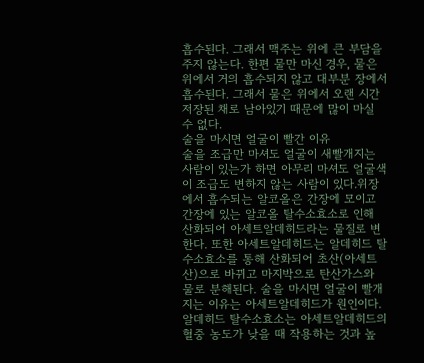흡수된다. 그래서 맥주는 위에 큰 부담을 주지 않는다. 한편 물만 마신 경우, 물은 위에서 거의 흡수되지 않고 대부분 장에서 흡수된다. 그래서 물은 위에서 오랜 시간 저장된 채로 남아있기 때문에 많이 마실 수 없다.
술을 마시면 얼굴이 빨간 이유
술을 조급만 마셔도 얼굴이 새빨개지는 사람이 있는가 하면 아무리 마셔도 얼굴색이 조급도 변하지 않는 사람이 있다.위장에서 흡수되는 알코올은 간장에 모이고 간장에 있는 알코올 탈수소효소로 인해 산화되어 아세트알데히드라는 물질로 변한다. 또한 아세트알데히드는 알데히드 탈수소효소를 통해 산화되어 초산(아세트산)으로 바뀌고 마지박으로 탄산가스와 물로 분해된다. 술을 마시면 얼굴이 빨개지는 이유는 아세트알데히드가 원인이다. 알데히드 탈수소효소는 아세트알데히드의 혈중 농도가 낮을 때 작용하는 것과 높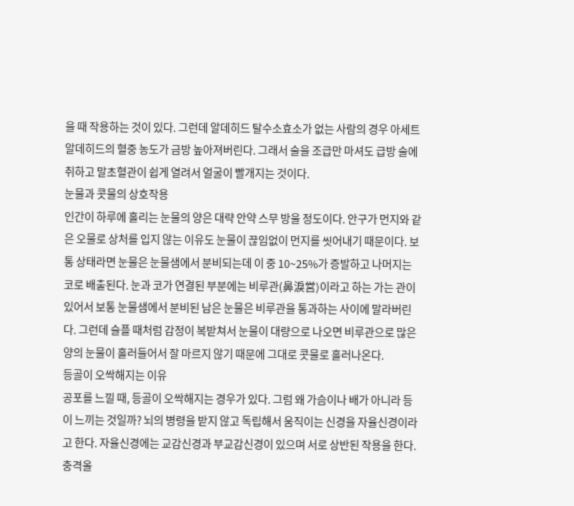을 때 작용하는 것이 있다. 그런데 알데히드 탈수소효소가 없는 사람의 경우 아세트알데히드의 혈중 농도가 금방 높아져버린다. 그래서 술을 조급만 마셔도 급방 술에 취하고 말초혈관이 쉽게 열려서 얼굴이 빨개지는 것이다.
눈물과 콧물의 상호작용
인간이 하루에 홀리는 눈물의 양은 대략 안약 스무 방울 정도이다. 안구가 먼지와 같은 오물로 상처를 입지 않는 이유도 눈물이 끊임없이 먼지를 씻어내기 때문이다. 보통 상태라면 눈물은 눈물샘에서 분비되는데 이 중 10~25%가 증발하고 나머지는 코로 배출된다. 눈과 코가 연결된 부분에는 비루관(鼻淚営)이라고 하는 가는 관이 있어서 보통 눈물샘에서 분비된 남은 눈물은 비루관을 통과하는 사이에 말라버린다. 그런데 슬플 때처럼 감정이 복받쳐서 눈물이 대량으로 나오면 비루관으로 많은 양의 눈물이 홀러들어서 잘 마르지 않기 때문에 그대로 콧물로 홀러나온다.
등골이 오싹해지는 이유
공포를 느낄 때, 등골이 오싹해지는 경우가 있다. 그럼 왜 가슴이나 배가 아니라 등이 느끼는 것일까? 뇌의 병령을 받지 않고 독립해서 움직이는 신경을 자율신경이라고 한다. 자율신경에는 교감신경과 부교감신경이 있으며 서로 상반된 작용을 한다. 충격올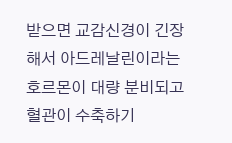받으면 교감신경이 긴장해서 아드레날린이라는 호르몬이 대량 분비되고 혈관이 수축하기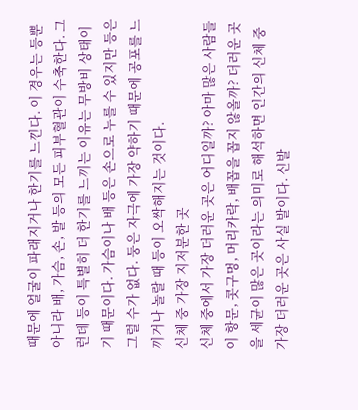때문에 얼굴이 파래지거나 한기를 느낀다. 이 경우는 등뿐 아니라 배, 가슴, 손, 발 등의 모든 피부혈관이 수축한다. 그런데 등이 특별히 더 한기를 느끼는 이유는 무방비 상태이기 때문이다. 가슴이나 배 등은 손으로 누를 수 있지만 등은 그럴 수가 없다. 둥은 자극에 가장 약하기 때문에 공포를 느끼거나 놀랄 때 등이 오싹해지는 것이다.
신체 중 가장 지저분한 곳
신체 중에서 가장 더러운 곳은 어디일까? 아마 많은 사람들이 항문, 콧구멍, 머리카락, 배꼽을 꼽지 않올까? 더러운 곳을 세균이 많은 곳이라는 의미로 해석하면 인간의 신체 중 가장 더러운 곳은 사실 발이다. 신발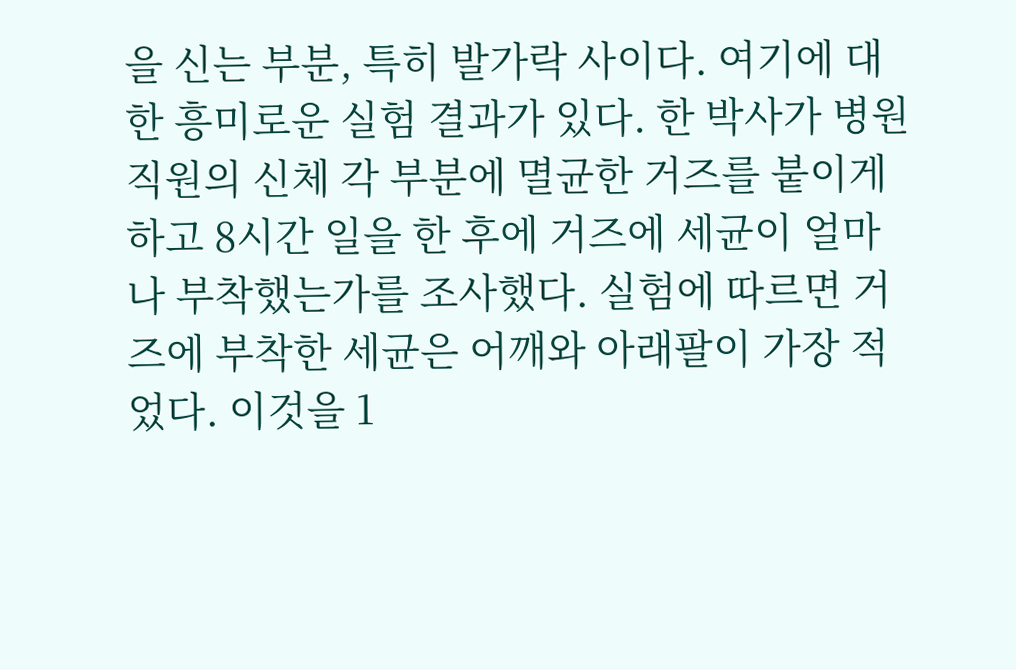을 신는 부분, 특히 발가락 사이다. 여기에 대한 흥미로운 실험 결과가 있다. 한 박사가 병원 직원의 신체 각 부분에 멸균한 거즈를 붙이게 하고 8시간 일을 한 후에 거즈에 세균이 얼마나 부착했는가를 조사했다. 실험에 따르면 거즈에 부착한 세균은 어깨와 아래팔이 가장 적었다. 이것을 1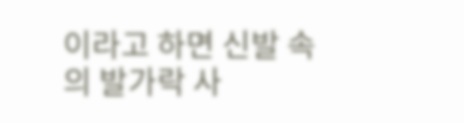이라고 하면 신발 속의 발가락 사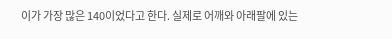이가 가장 많은 140이었다고 한다. 실제로 어깨와 아래팔에 있는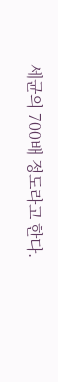세균의 700배 정도라고 한다.